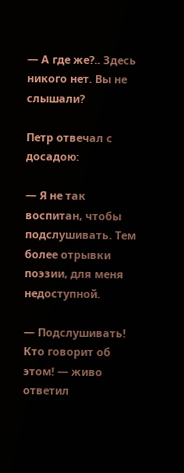— А где же?.. Здесь никого нет. Вы не слышали?

Петр отвечал с досадою:

— Я не так воспитан, чтобы подслушивать. Тем более отрывки поэзии, для меня недоступной.

— Подслушивать! Кто говорит об этом! — живо ответил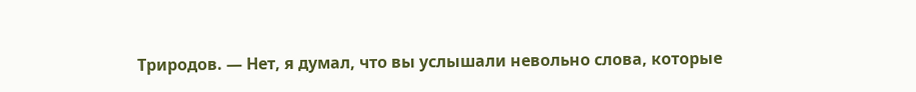Триродов. — Нет, я думал, что вы услышали невольно слова, которые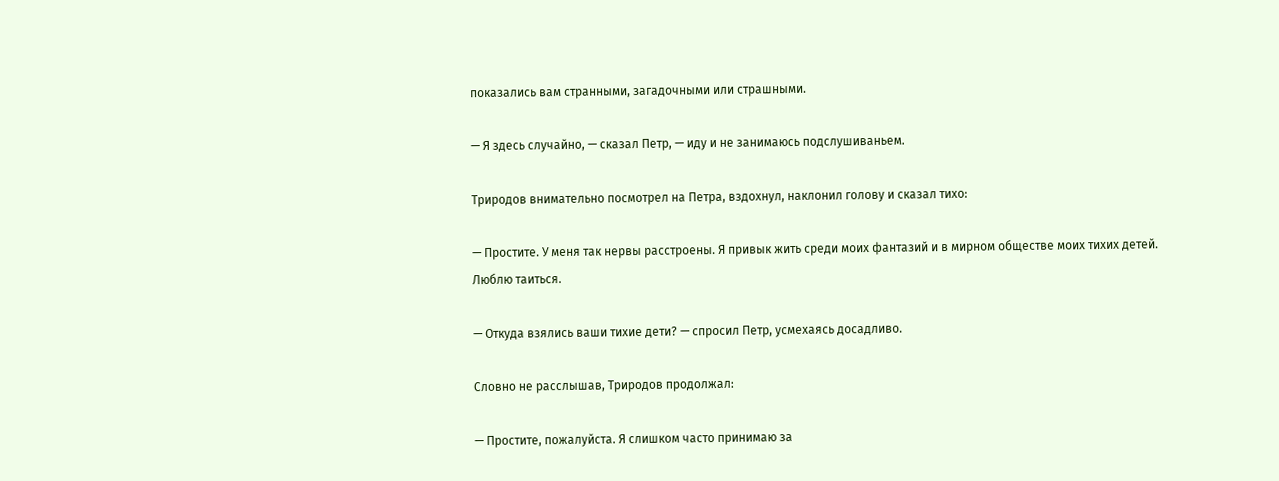показались вам странными, загадочными или страшными.

— Я здесь случайно, — сказал Петр, — иду и не занимаюсь подслушиваньем.

Триродов внимательно посмотрел на Петра, вздохнул, наклонил голову и сказал тихо:

— Простите. У меня так нервы расстроены. Я привык жить среди моих фантазий и в мирном обществе моих тихих детей. Люблю таиться.

— Откуда взялись ваши тихие дети? — спросил Петр, усмехаясь досадливо.

Словно не расслышав, Триродов продолжал:

— Простите, пожалуйста. Я слишком часто принимаю за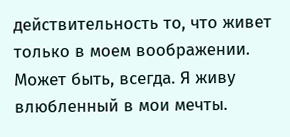действительность то, что живет только в моем воображении. Может быть, всегда. Я живу влюбленный в мои мечты.